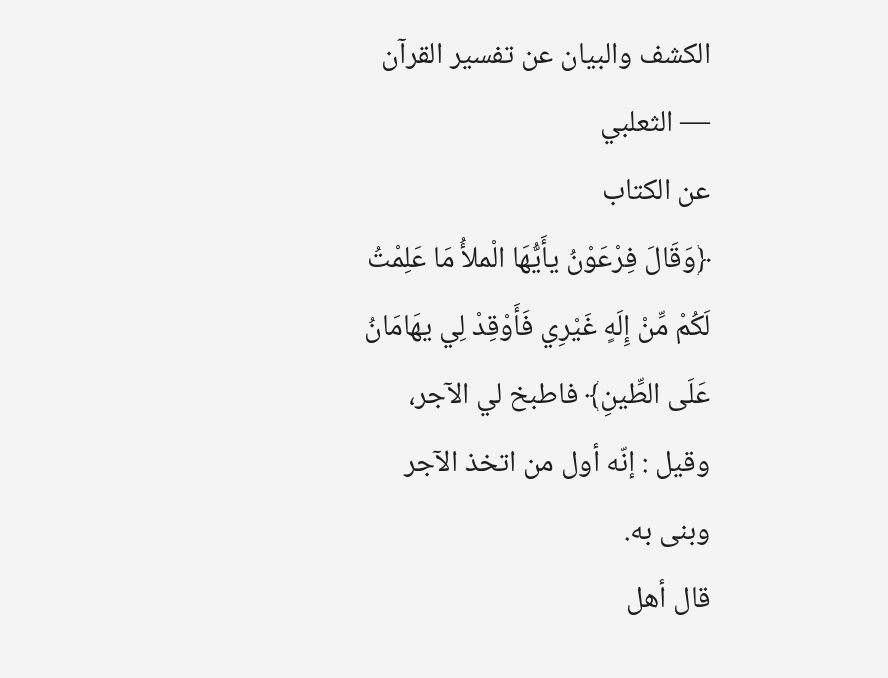الكشف والبيان عن تفسير القرآن — الثعلبي
عن الكتاب
﴿وَقَالَ فِرْعَوْنُ يأَيُّهَا الْملأُ مَا عَلِمْتُ لَكُمْ مِّنْ إِلَهٍ غَيْرِي فَأَوْقِدْ لِي يهَامَانُ عَلَى الطِّينِ﴾ فاطبخ لي الآجر، وقيل : إنّه أول من اتخذ الآجر وبنى به.
قال أهل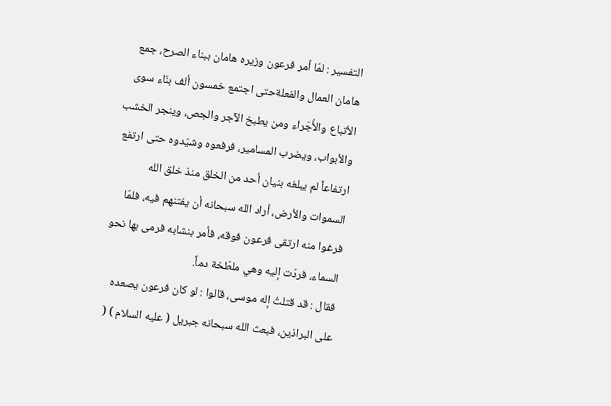التفسير : لمّا أمر فرعون وزيره هامان ببناء الصرح، جمع هامان العمال والفعلةحتى اجتمع خمسون ألف بنّاء سوى الأتباع والأُجَراء ومن يطبخ الآجر والجص، وينجر الخشب والأبواب، ويضرب المسامير، فرفعوه وشيّدوه حتى ارتفع ارتفاعاً لم يبلغه بنيان أحد من الخلق منذ خلق الله السموات والأرض، أراد الله سبحانه أن يفتنهم فيه، فلمّا فرغوا منه ارتقى فرعون فوقه، فأمر بنشابه فرمى بها نحو السماء، فردّت إليه وهي ملطّخة دماً.
فقال : قد قتلتُ إله موسى، قالوا : لو كان فرعون يصعده على البراذين، فبعث الله سبحانه جبريل ( عليه السلام ) (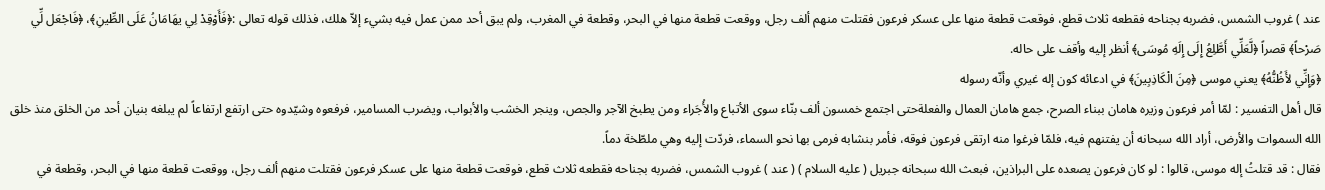عند ) غروب الشمس، فضربه بجناحه فقطعه ثلاث قطع، فوقعت قطعة منها على عسكر فرعون فقتلت منهم ألف رجل، ووقعت قطعة منها في البحر، وقطعة في المغرب، ولم يبق أحد ممن عمل فيه بشيء إلاّ هلك، فذلك قوله تعالى :﴿فَأَوْقِدْ لِي يهَامَانُ عَلَى الطِّينِ﴾، ﴿فَاجْعَل لِّي صَرْحاً﴾ قصراً ﴿لَّعَلِّي أَطَّلِعُ إِلَى إِلَهِ مُوسَى﴾ أنظر إليه وأقف على حاله.
﴿وَإِنِّي لأَظُنُّهُ﴾ يعني موسى ﴿مِنَ الْكَاذِبِينَ﴾ في ادعائه كون إله غيري وأنّه رسوله
قال أهل التفسير : لمّا أمر فرعون وزيره هامان ببناء الصرح، جمع هامان العمال والفعلةحتى اجتمع خمسون ألف بنّاء سوى الأتباع والأُجَراء ومن يطبخ الآجر والجص، وينجر الخشب والأبواب، ويضرب المسامير، فرفعوه وشيّدوه حتى ارتفع ارتفاعاً لم يبلغه بنيان أحد من الخلق منذ خلق الله السموات والأرض، أراد الله سبحانه أن يفتنهم فيه، فلمّا فرغوا منه ارتقى فرعون فوقه، فأمر بنشابه فرمى بها نحو السماء، فردّت إليه وهي ملطّخة دماً.
فقال : قد قتلتُ إله موسى، قالوا : لو كان فرعون يصعده على البراذين، فبعث الله سبحانه جبريل ( عليه السلام ) ( عند ) غروب الشمس، فضربه بجناحه فقطعه ثلاث قطع، فوقعت قطعة منها على عسكر فرعون فقتلت منهم ألف رجل، ووقعت قطعة منها في البحر، وقطعة في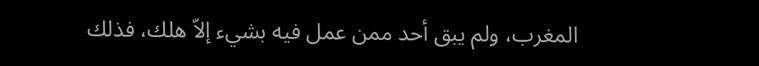المغرب، ولم يبق أحد ممن عمل فيه بشيء إلاّ هلك، فذلك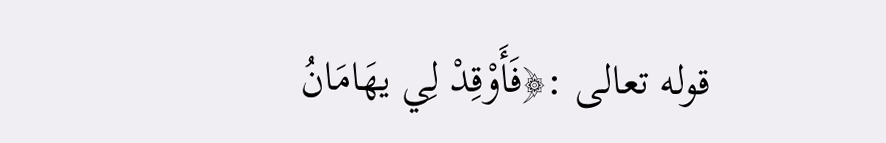قوله تعالى :﴿فَأَوْقِدْ لِي يهَامَانُ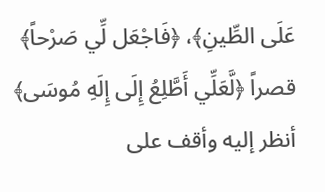عَلَى الطِّينِ﴾، ﴿فَاجْعَل لِّي صَرْحاً﴾ قصراً ﴿لَّعَلِّي أَطَّلِعُ إِلَى إِلَهِ مُوسَى﴾ أنظر إليه وأقف على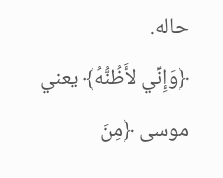حاله.
﴿وَإِنِّي لأَظُنُّهُ﴾ يعني موسى ﴿مِنَ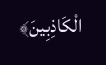الْكَاذِبِينَ﴾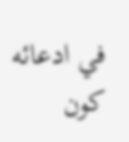في ادعائه كون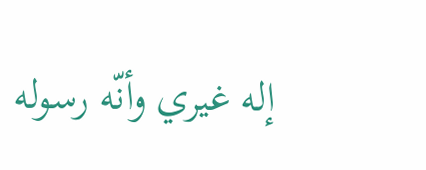إله غيري وأنّه رسوله